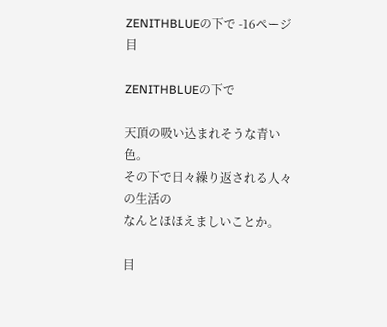ZENITHBLUEの下で -16ページ目

ZENITHBLUEの下で

天頂の吸い込まれそうな青い色。
その下で日々繰り返される人々の生活の
なんとほほえましいことか。

目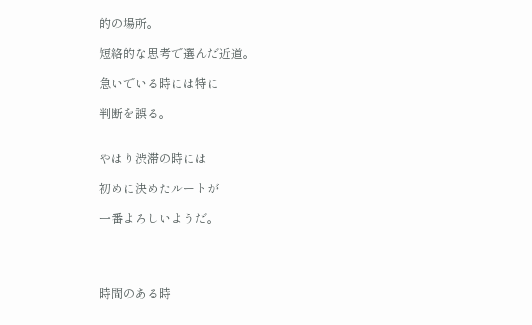的の場所。

短絡的な思考で選んだ近道。

急いでいる時には特に

判断を誤る。


やはり渋滞の時には

初めに決めたルートが

一番よろしいようだ。




時間のある時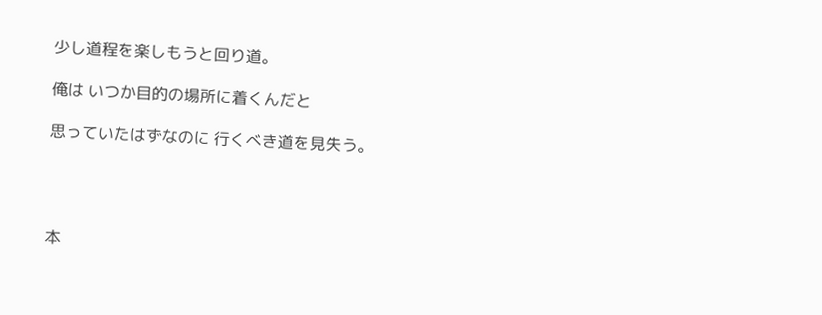少し道程を楽しもうと回り道。

俺は いつか目的の場所に着くんだと

思っていたはずなのに 行くべき道を見失う。




本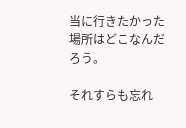当に行きたかった場所はどこなんだろう。

それすらも忘れ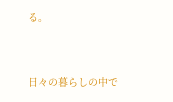る。


日々の暮らしの中で